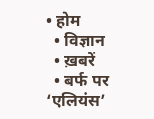• होम
  • विज्ञान
  • ख़बरें
  • बर्फ पर ‘एलियंस’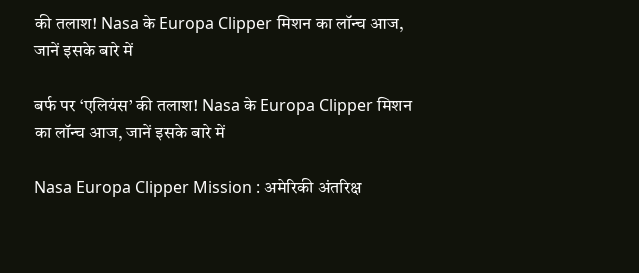की तलाश! Nasa के Europa Clipper मिशन का लॉन्‍च आज, जानें इसके बारे में

बर्फ पर ‘एलियंस’ की तलाश! Nasa के Europa Clipper मिशन का लॉन्‍च आज, जानें इसके बारे में

Nasa Europa Clipper Mission : अमेरिकी अंतरिक्ष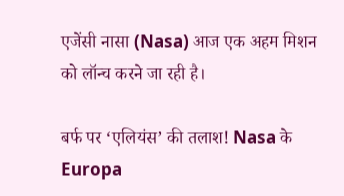एजेंसी नासा (Nasa) आज एक अहम मिशन को लॉन्‍च करने जा रही है।

बर्फ पर ‘एलियंस’ की तलाश! Nasa के Europa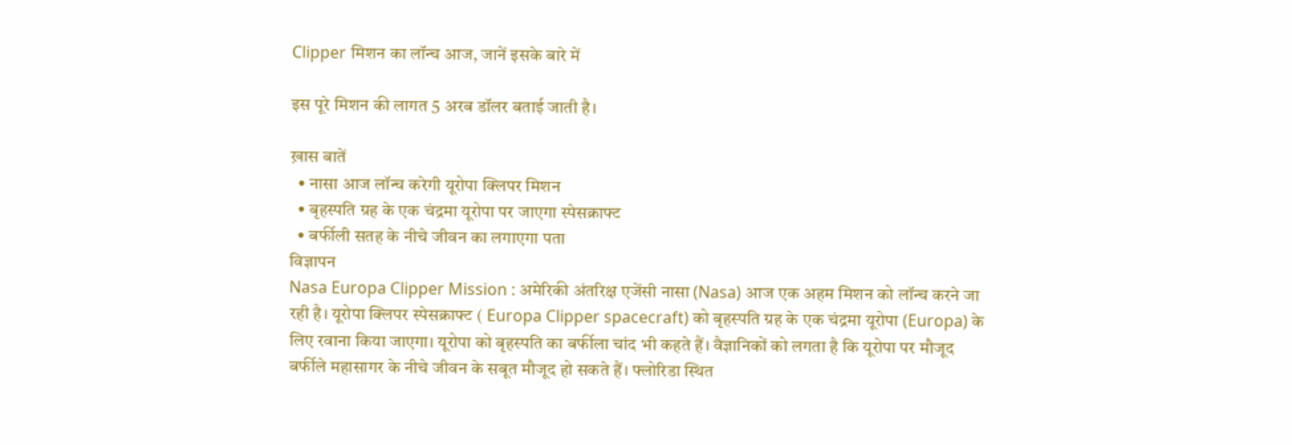Clipper मिशन का लॉन्‍च आज, जानें इसके बारे में

इस पूरे मिशन की लागत 5 अरब डॉलर बताई जाती है।

ख़ास बातें
  • नासा आज लॉन्‍च करेगी यूरोपा क्लिपर मिशन
  • बृहस्‍पति ग्रह के एक चंद्रमा यूरोपा पर जाएगा स्‍पेसक्राफ्ट
  • बर्फीली सतह के नीचे जीवन का लगाएगा पता
विज्ञापन
Nasa Europa Clipper Mission : अमेरिकी अंतरिक्ष एजेंसी नासा (Nasa) आज एक अहम मिशन को लॉन्‍च करने जा रही है। यूरोपा क्लिपर स्‍पेसक्राफ्ट ( Europa Clipper spacecraft) को बृहस्‍पति ग्रह के एक चंद्रमा यूरोपा (Europa) के लिए रवाना किया जाएगा। यूरोपा को बृहस्‍पति का बर्फीला चांद भी कहते हैं। वैज्ञानिकों को लगता है कि यूरोपा पर मौजूद बर्फीले महासागर के नीचे जीवन के सबूत मौजूद हो सकते हैं। फ्लोरिडा स्थित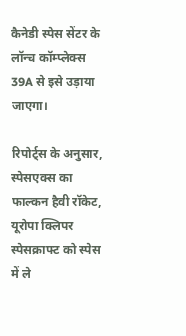कैनेडी स्‍पेस सेंटर के लॉन्‍च कॉम्‍प्‍लेक्‍स 39A से इसे उड़ाया जाएगा।

रिपोर्ट्स के अनुसार, स्‍पेसएक्‍स का फाल्‍कन हैवी रॉकेट, यूरोपा क्लिपर स्‍पेसक्राफ्ट को स्‍पेस में ले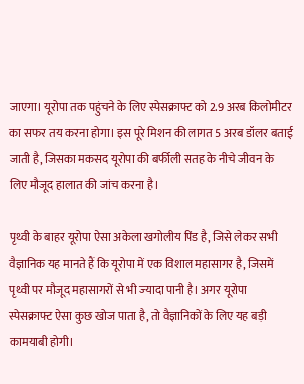जाएगा। यूरोपा तक पहुंचने के लिए स्‍पेसक्राफ्ट को 2.9 अरब किलोमीटर का सफर तय करना होगा। इस पूरे मिशन की लागत 5 अरब डॉलर बताई जाती है, जिसका मकसद यूरोपा की बर्फीली सतह के नीचे जीवन के लिए मौजूद हालात की जांच करना है।

पृथ्‍वी के बाहर यूरोपा ऐसा अकेला खगोलीय पिंड है, जिसे लेकर सभी वैज्ञानिक यह मानते हैं कि यूरोपा में एक विशाल महासागर है, जिसमें पृथ्वी पर मौजूद महासागरों से भी ज्‍यादा पानी है। अगर यूरोपा स्‍पेसक्राफ्ट ऐसा कुछ खोज पाता है, तो वैज्ञानिकों के लिए यह बड़ी कामयाबी होगी।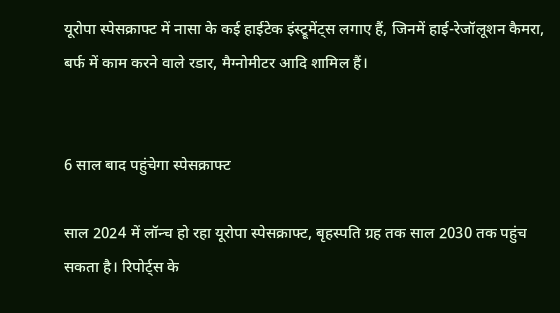यूरोपा स्‍पेसक्राफ्ट में नासा के कई हाईटेक इंस्‍ट्रूमेंट्स लगाए हैं, जिनमें हाई-रेजॉलूशन कैमरा, बर्फ में काम करने वाले रडार, मैग्‍नोमीटर आदि शामिल हैं।


6 साल बाद पहुंचेगा स्‍पेसक्राफ्ट

साल 2024 में लॉन्‍च हो रहा यूरोपा स्‍पेसक्राफ्ट, बृहस्‍पति ग्रह तक साल 2030 तक पहुंच सकता है। रिपोर्ट्स के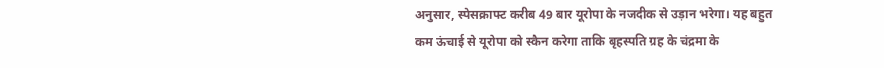अनुसार, स्‍पेसक्राफ्ट करीब 49 बार यूरोपा के नजदीक से उड़ान भरेगा। यह बहुत कम ऊंचाई से यूरोपा को स्‍कैन करेगा ताकि बृहस्‍पति ग्रह के चंद्रमा के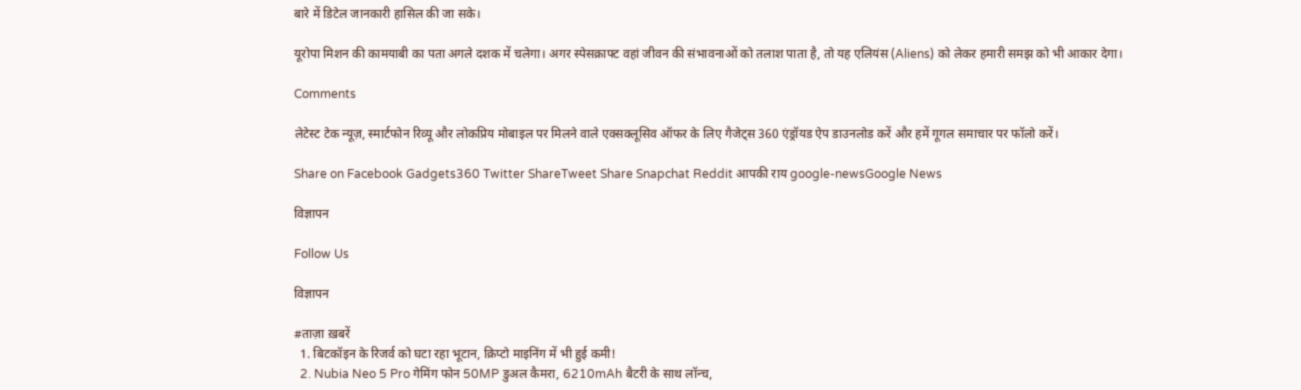बारे में डिटेल जानकारी हासिल की जा सके।

यूरोपा मिशन की कामयाबी का पता अगले दशक में चलेगा। अगर स्‍पेसक्राफ्ट वहां जीवन की संभावनाओं को तलाश पाता है, तो यह एलियंस (Aliens) को लेकर हमारी समझ को भी आकार देगा।

Comments

लेटेस्ट टेक न्यूज़, स्मार्टफोन रिव्यू और लोकप्रिय मोबाइल पर मिलने वाले एक्सक्लूसिव ऑफर के लिए गैजेट्स 360 एंड्रॉयड ऐप डाउनलोड करें और हमें गूगल समाचार पर फॉलो करें।

Share on Facebook Gadgets360 Twitter ShareTweet Share Snapchat Reddit आपकी राय google-newsGoogle News

विज्ञापन

Follow Us

विज्ञापन

#ताज़ा ख़बरें
  1. बिटकॉइन के रिजर्व को घटा रहा भूटान, क्रिप्टो माइनिंग में भी हुई कमी!
  2. Nubia Neo 5 Pro गेमिंग फोन 50MP डुअल कैमरा, 6210mAh बैटरी के साथ लॉन्च,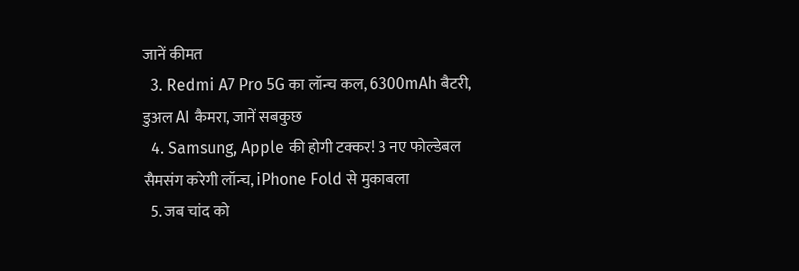जानें कीमत
  3. Redmi A7 Pro 5G का लॉन्च कल, 6300mAh बैटरी, डुअल AI कैमरा, जानें सबकुछ
  4. Samsung, Apple की होगी टक्कर! 3 नए फोल्डेबल सैमसंग करेगी लॉन्च, iPhone Fold से मुकाबला
  5. जब चांद को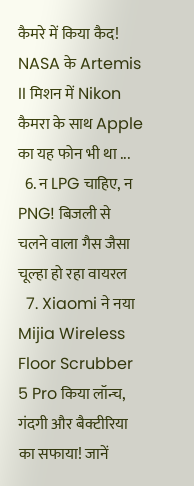कैमरे में किया कैद! NASA के Artemis II मिशन में Nikon कैमरा के साथ Apple का यह फोन भी था ...
  6. न LPG चाहिए, न PNG! बिजली से चलने वाला गैस जैसा चूल्हा हो रहा वायरल
  7. Xiaomi ने नया Mijia Wireless Floor Scrubber 5 Pro किया लॉन्च, गंदगी और बैक्टीरिया का सफाया! जानें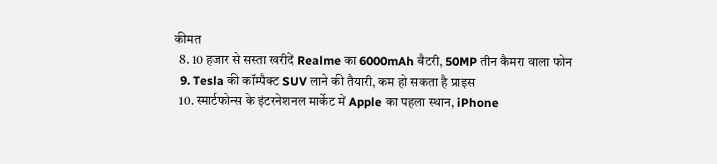कीमत
  8. 10 हजार से सस्ता खरीदें Realme का 6000mAh बैटरी, 50MP तीन कैमरा वाला फोन
  9. Tesla की कॉम्पैक्ट SUV लाने की तैयारी, कम हो सकता है प्राइस
  10. स्मार्टफोन्स के इंटरनेशनल मार्केट में Apple का पहला स्थान, iPhone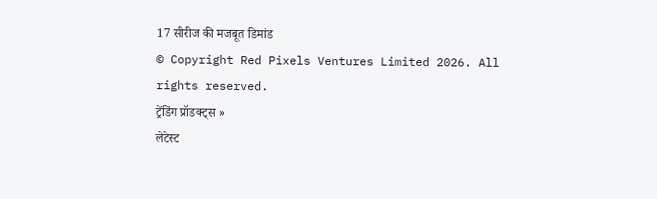17 सीरीज की मजबूत डिमांड
© Copyright Red Pixels Ventures Limited 2026. All rights reserved.
ट्रेंडिंग प्रॉडक्ट्स »
लेटेस्ट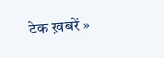टेक ख़बरें »